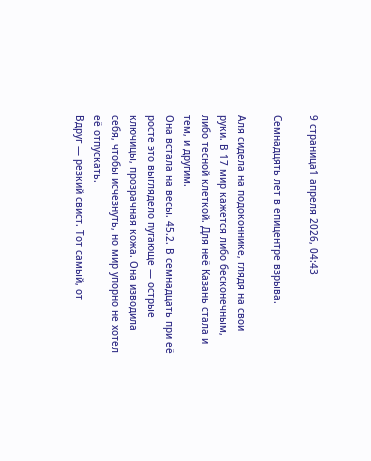9 страница1 апреля 2026, 04:43

Семнадцять лет в епицентре взрыва.

Аля сидела на подоконнике, глядя на свои руки. В 17 мир кажется либо бесконечным, либо тесной клеткой. Для неё Казань стала и тем, и другим.
Она встала на весы. 45.2. В семнадцать при её росте это выглядело пугающе — острые ключицы, прозрачная кожа. Она изводила себя, чтобы исчезнуть, но мир упорно не хотел её отпускать.
Вдруг — резкий свист. Тот самый, от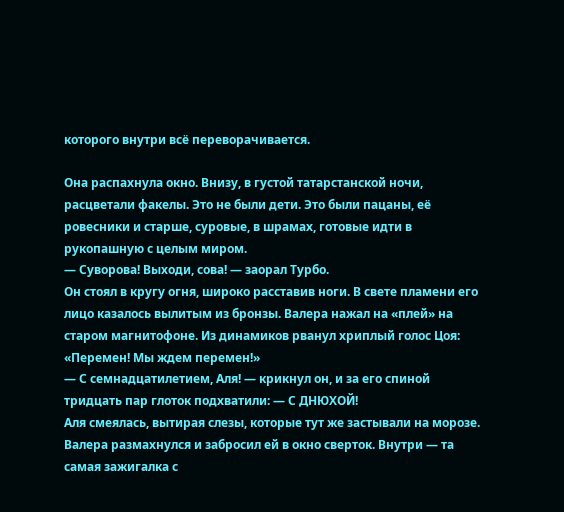которого внутри всё переворачивается.

Она распахнула окно. Внизу, в густой татарстанской ночи, расцветали факелы. Это не были дети. Это были пацаны, её ровесники и старше, суровые, в шрамах, готовые идти в рукопашную с целым миром.
— Суворова! Выходи, сова! — заорал Турбо.
Он стоял в кругу огня, широко расставив ноги. В свете пламени его лицо казалось вылитым из бронзы. Валера нажал на «плей» на старом магнитофоне. Из динамиков рванул хриплый голос Цоя: «Перемен! Мы ждем перемен!»
— С семнадцатилетием, Аля! — крикнул он, и за его спиной тридцать пар глоток подхватили: — С ДНЮХОЙ!
Аля смеялась, вытирая слезы, которые тут же застывали на морозе. Валера размахнулся и забросил ей в окно сверток. Внутри — та самая зажигалка с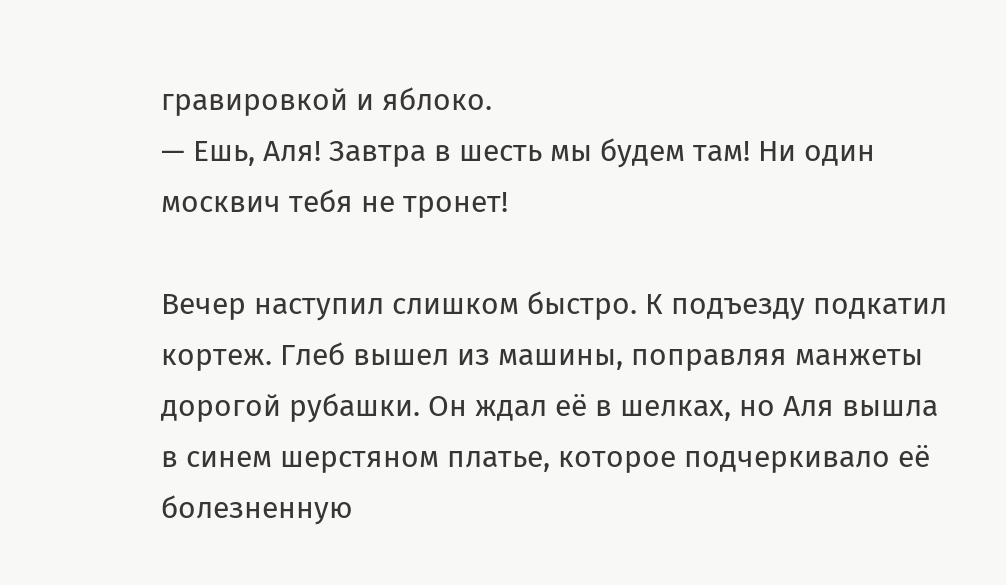гравировкой и яблоко.
— Ешь, Аля! Завтра в шесть мы будем там! Ни один москвич тебя не тронет!

Вечер наступил слишком быстро. К подъезду подкатил кортеж. Глеб вышел из машины, поправляя манжеты дорогой рубашки. Он ждал её в шелках, но Аля вышла в синем шерстяном платье, которое подчеркивало её болезненную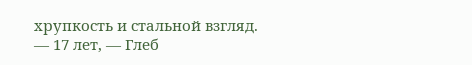хрупкость и стальной взгляд.
— 17 лет, — Глеб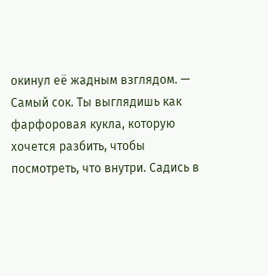окинул её жадным взглядом. — Самый сок. Ты выглядишь как фарфоровая кукла, которую хочется разбить, чтобы посмотреть, что внутри. Садись в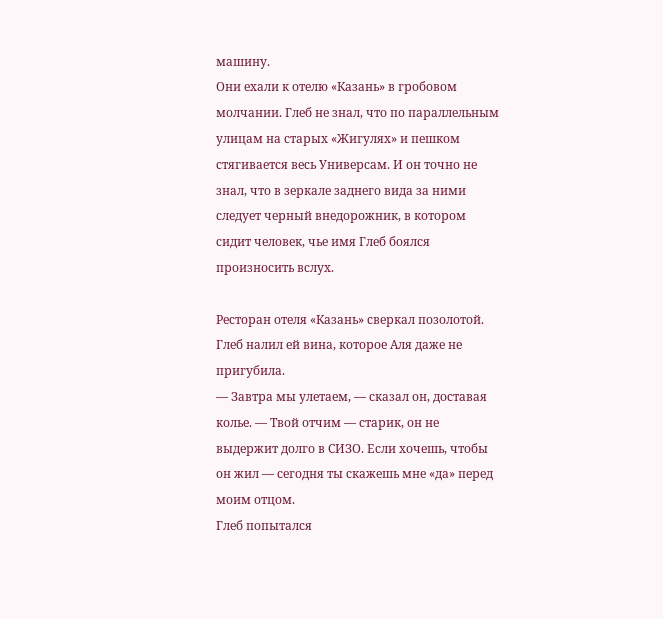машину.
Они ехали к отелю «Казань» в гробовом молчании. Глеб не знал, что по параллельным улицам на старых «Жигулях» и пешком стягивается весь Универсам. И он точно не знал, что в зеркале заднего вида за ними следует черный внедорожник, в котором сидит человек, чье имя Глеб боялся произносить вслух.

Ресторан отеля «Казань» сверкал позолотой. Глеб налил ей вина, которое Аля даже не пригубила.
— Завтра мы улетаем, — сказал он, доставая колье. — Твой отчим — старик, он не выдержит долго в СИЗО. Если хочешь, чтобы он жил — сегодня ты скажешь мне «да» перед моим отцом.
Глеб попытался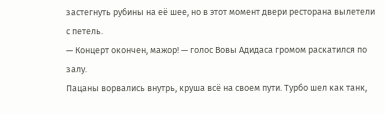застегнуть рубины на её шее, но в этот момент двери ресторана вылетели с петель.
— Концерт окончен, мажор! — голос Вовы Адидаса громом раскатился по залу.
Пацаны ворвались внутрь, круша всё на своем пути. Турбо шел как танк,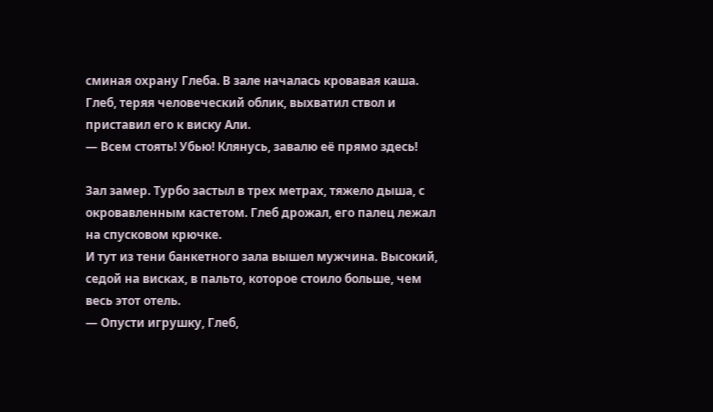сминая охрану Глеба. В зале началась кровавая каша.
Глеб, теряя человеческий облик, выхватил ствол и приставил его к виску Али.
— Всем стоять! Убью! Клянусь, завалю её прямо здесь!

Зал замер. Турбо застыл в трех метрах, тяжело дыша, с окровавленным кастетом. Глеб дрожал, его палец лежал на спусковом крючке.
И тут из тени банкетного зала вышел мужчина. Высокий, седой на висках, в пальто, которое стоило больше, чем весь этот отель.
— Опусти игрушку, Глеб,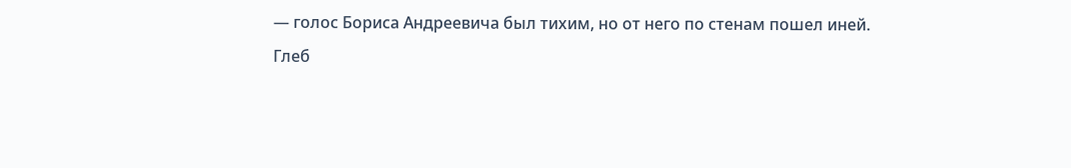— голос Бориса Андреевича был тихим, но от него по стенам пошел иней.
Глеб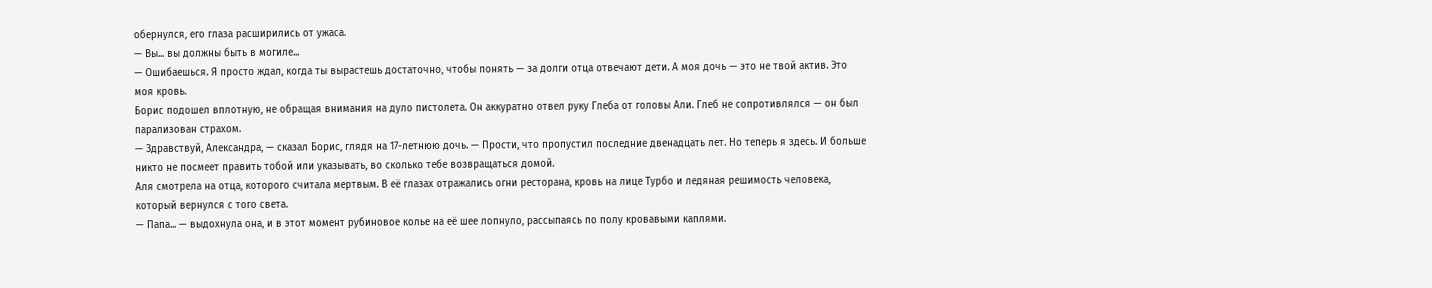обернулся, его глаза расширились от ужаса.
— Вы... вы должны быть в могиле...
— Ошибаешься. Я просто ждал, когда ты вырастешь достаточно, чтобы понять — за долги отца отвечают дети. А моя дочь — это не твой актив. Это моя кровь.
Борис подошел вплотную, не обращая внимания на дуло пистолета. Он аккуратно отвел руку Глеба от головы Али. Глеб не сопротивлялся — он был парализован страхом.
— Здравствуй, Александра, — сказал Борис, глядя на 17-летнюю дочь. — Прости, что пропустил последние двенадцать лет. Но теперь я здесь. И больше никто не посмеет править тобой или указывать, во сколько тебе возвращаться домой.
Аля смотрела на отца, которого считала мертвым. В её глазах отражались огни ресторана, кровь на лице Турбо и ледяная решимость человека, который вернулся с того света.
— Папа... — выдохнула она, и в этот момент рубиновое колье на её шее лопнуло, рассыпаясь по полу кровавыми каплями.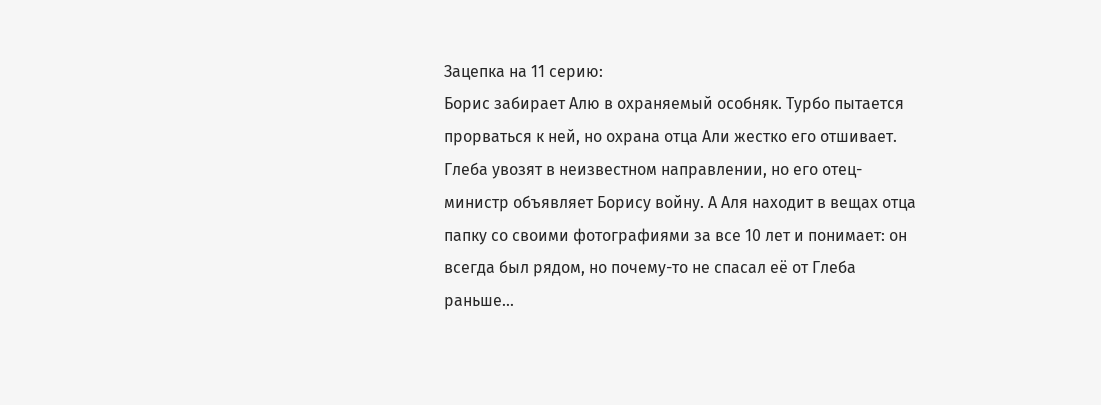Зацепка на 11 серию:
Борис забирает Алю в охраняемый особняк. Турбо пытается прорваться к ней, но охрана отца Али жестко его отшивает. Глеба увозят в неизвестном направлении, но его отец-министр объявляет Борису войну. А Аля находит в вещах отца папку со своими фотографиями за все 10 лет и понимает: он всегда был рядом, но почему-то не спасал её от Глеба раньше...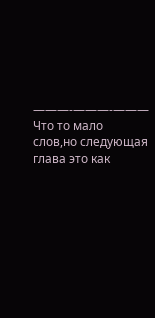———-———-———
Что то мало слов,но следующая глава это как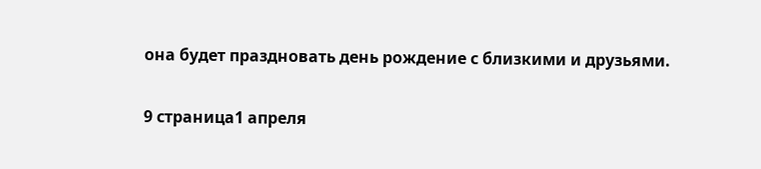она будет праздновать день рождение с близкими и друзьями.

9 страница1 апреля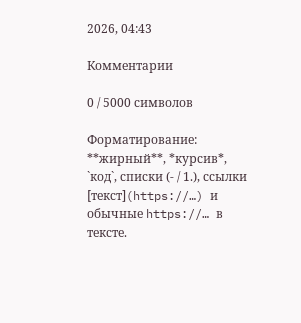2026, 04:43

Комментарии

0 / 5000 символов

Форматирование: **жирный**, *курсив*, `код`, списки (- / 1.), ссылки [текст](https://…) и обычные https://… в тексте.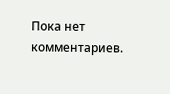Пока нет комментариев.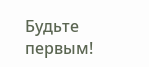Будьте первым!